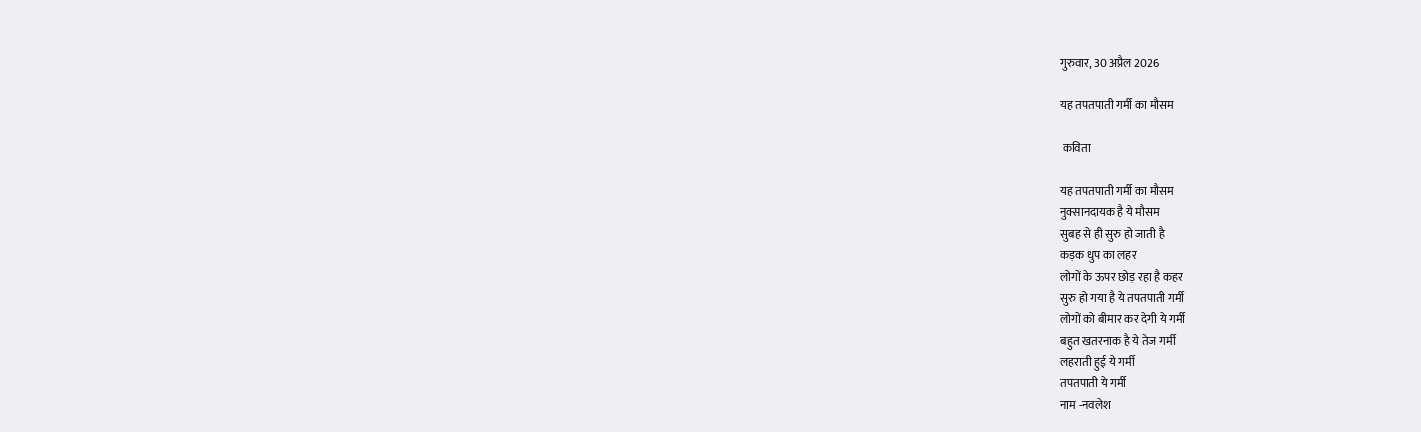गुरुवार, 30 अप्रैल 2026

यह तपतपाती गर्मी का मौसम

 कविता

यह तपतपाती गर्मी का मौसम
नुक्सानदायक है ये मौसम
सुबह से ही सुरु हो जाती है
कड़क धुप का लहर
लोगों के ऊपर छोड़ रहा है कहर
सुरु हो गया है ये तपतपाती गर्मी
लोगों को बीमार कर देगी ये गर्मी
बहुत खतरनाक है ये तेज गर्मी
लहराती हुई ये गर्मी
तपतपाती ये गर्मी
नाम -नवलेश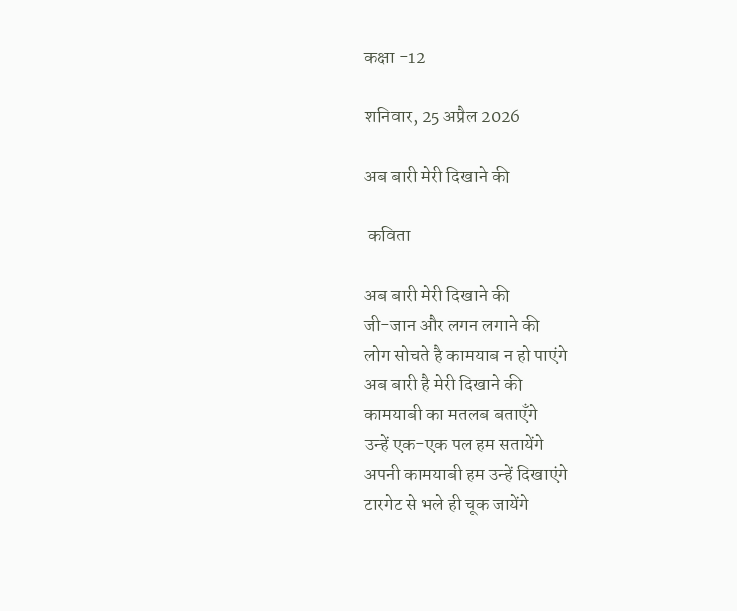कक्षा -12

शनिवार, 25 अप्रैल 2026

अब बारी मेरी दिखाने की

 कविता

अब बारी मेरी दिखाने की
जी-जान और लगन लगाने की
लोग सोचते है कामयाब न हो पाएंगे
अब बारी है मेरी दिखाने की
कामयाबी का मतलब बताएँगे
उन्हें एक-एक पल हम सतायेंगे
अपनी कामयाबी हम उन्हें दिखाएंगे
टारगेट से भले ही चूक जायेंगे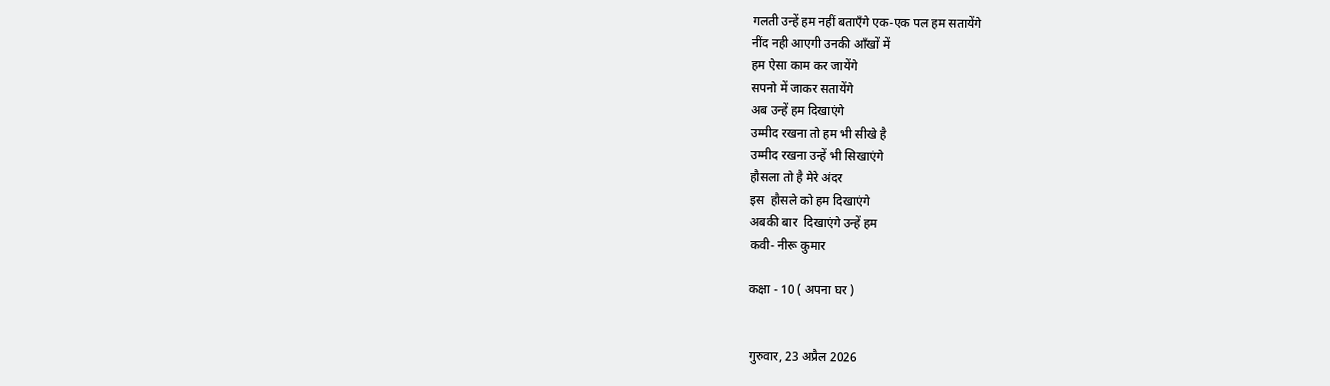गलती उन्हें हम नहीं बताएँगे एक-एक पल हम सतायेंगे
नींद नही आएगी उनकी आँखों में
हम ऐसा काम कर जायेंगे
सपनो में जाकर सतायेंगे
अब उन्हें हम दिखाएंगे
उम्मीद रखना तो हम भी सीखे है
उम्मीद रखना उन्हें भी सिखाएंगे
हौसला तो है मेरे अंदर
इस  हौसले को हम दिखाएंगे
अबकी बार  दिखाएंगे उन्हें हम
कवी- नीरू कुमार

कक्षा - 10 ( अपना घर )


गुरुवार, 23 अप्रैल 2026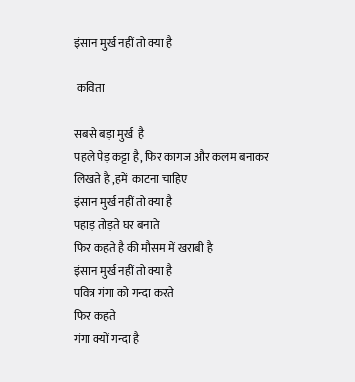इंसान मुर्ख नहीं तो क्या है

 कविता

सबसे बड़ा मुर्ख  है
पहले पेड़ कट्टा है, फिर कागज और कलम बनाकर
लिखते है ,हमें  काटना चाहिए
इंसान मुर्ख नहीं तो क्या है
पहाड़ तोड़ते घर बनाते
फिर कहते है की मौसम में खराबी है
इंसान मुर्ख नहीं तो क्या है
पवित्र गंगा को गन्दा करते
फिर कहते
गंगा क्यों गन्दा है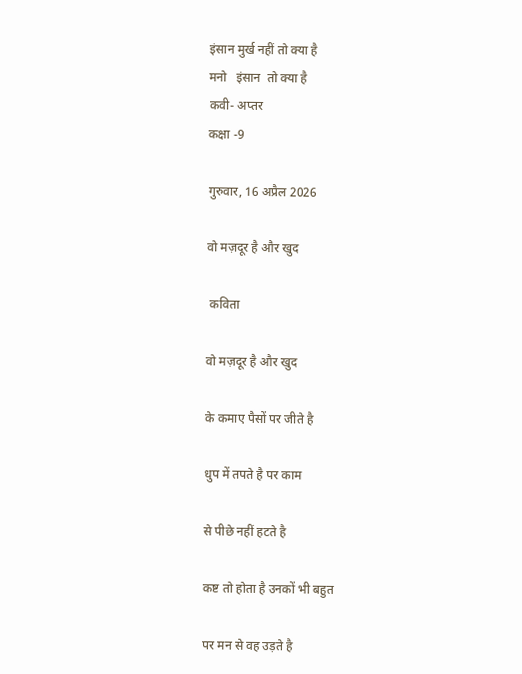इंसान मुर्ख नहीं तो क्या है
मनो   इंसान  तो क्या है
कवी- अप्तर
कक्षा -9

गुरुवार, 16 अप्रैल 2026

वो मज़दूर है और खुद

 कविता

वो मज़दूर है और खुद

के कमाए पैसों पर जीते है

धुप में तपते है पर काम

से पीछे नहीं हटते है

कष्ट तो होता है उनकों भी बहुत

पर मन से वह उड़ते है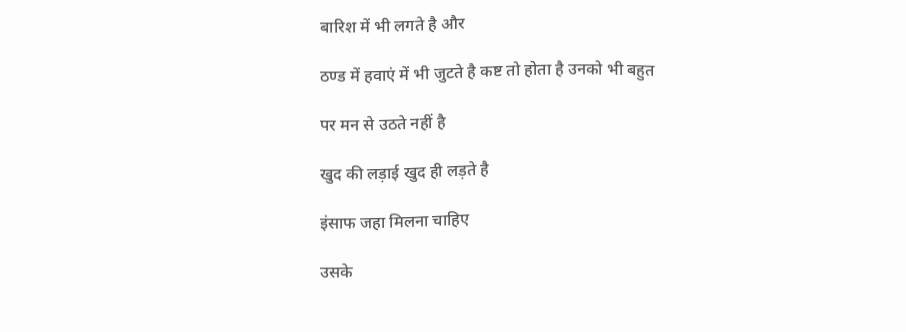बारिश में भी लगते है और

ठण्ड में हवाएं में भी जुटते है कष्ट तो होता है उनको भी बहुत

पर मन से उठते नहीं है

खुद की लड़ाई खुद ही लड़ते है

इंसाफ जहा मिलना चाहिए

उसके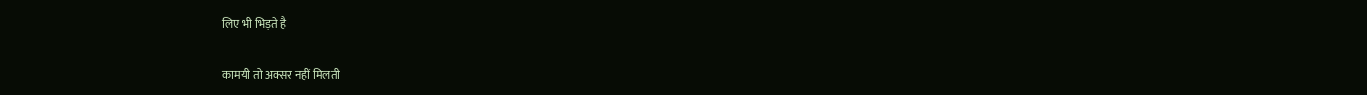लिए भी भिड़ते है

कामयी तो अक्सर नहीं मिलती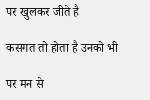पर खुलकर जीते है

कसगत तो होता है उनको भी

पर मन से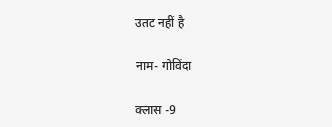उतट नहीं है

नाम- गोविंदा

क्लास -9